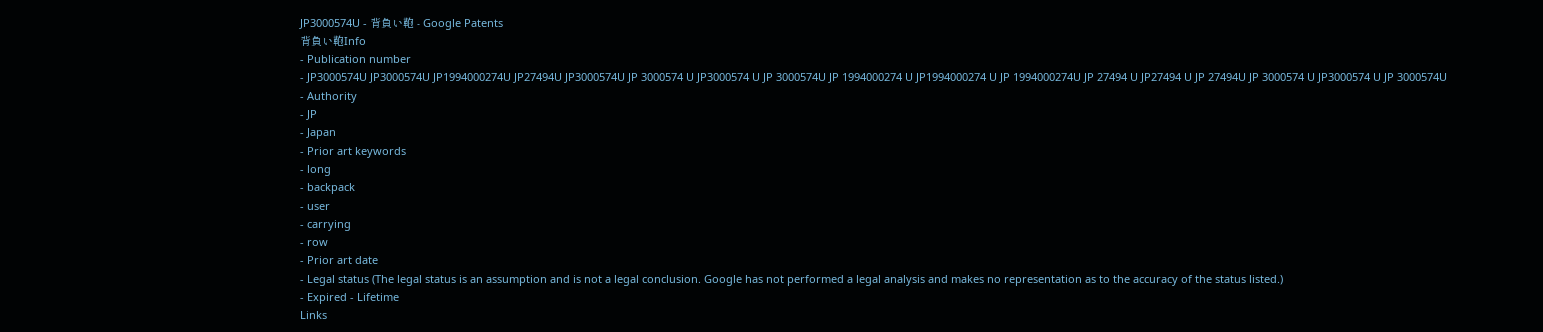JP3000574U - 背負い鞄 - Google Patents
背負い鞄Info
- Publication number
- JP3000574U JP3000574U JP1994000274U JP27494U JP3000574U JP 3000574 U JP3000574 U JP 3000574U JP 1994000274 U JP1994000274 U JP 1994000274U JP 27494 U JP27494 U JP 27494U JP 3000574 U JP3000574 U JP 3000574U
- Authority
- JP
- Japan
- Prior art keywords
- long
- backpack
- user
- carrying
- row
- Prior art date
- Legal status (The legal status is an assumption and is not a legal conclusion. Google has not performed a legal analysis and makes no representation as to the accuracy of the status listed.)
- Expired - Lifetime
Links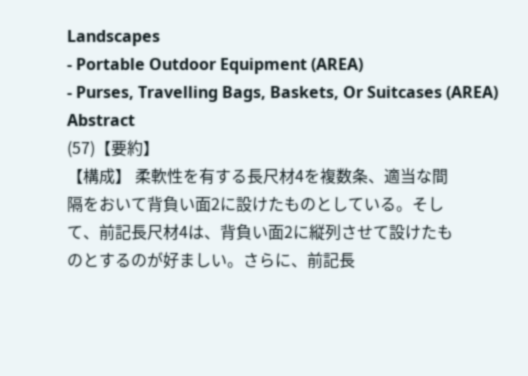Landscapes
- Portable Outdoor Equipment (AREA)
- Purses, Travelling Bags, Baskets, Or Suitcases (AREA)
Abstract
(57)【要約】
【構成】 柔軟性を有する長尺材4を複数条、適当な間
隔をおいて背負い面2に設けたものとしている。そし
て、前記長尺材4は、背負い面2に縦列させて設けたも
のとするのが好ましい。さらに、前記長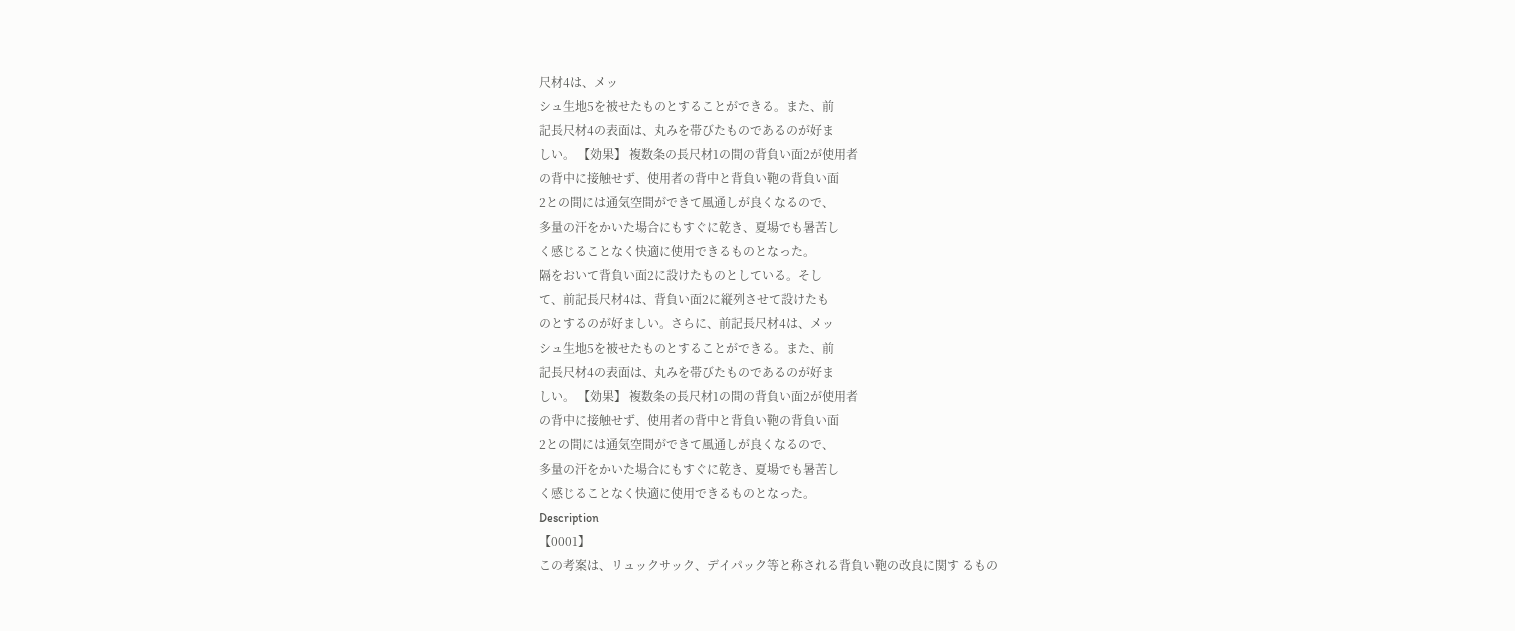尺材4は、メッ
シュ生地5を被せたものとすることができる。また、前
記長尺材4の表面は、丸みを帯びたものであるのが好ま
しい。 【効果】 複数条の長尺材1の間の背負い面2が使用者
の背中に接触せず、使用者の背中と背負い鞄の背負い面
2との間には通気空間ができて風通しが良くなるので、
多量の汗をかいた場合にもすぐに乾き、夏場でも暑苦し
く感じることなく快適に使用できるものとなった。
隔をおいて背負い面2に設けたものとしている。そし
て、前記長尺材4は、背負い面2に縦列させて設けたも
のとするのが好ましい。さらに、前記長尺材4は、メッ
シュ生地5を被せたものとすることができる。また、前
記長尺材4の表面は、丸みを帯びたものであるのが好ま
しい。 【効果】 複数条の長尺材1の間の背負い面2が使用者
の背中に接触せず、使用者の背中と背負い鞄の背負い面
2との間には通気空間ができて風通しが良くなるので、
多量の汗をかいた場合にもすぐに乾き、夏場でも暑苦し
く感じることなく快適に使用できるものとなった。
Description
【0001】
この考案は、リュックサック、デイパック等と称される背負い鞄の改良に関す るもの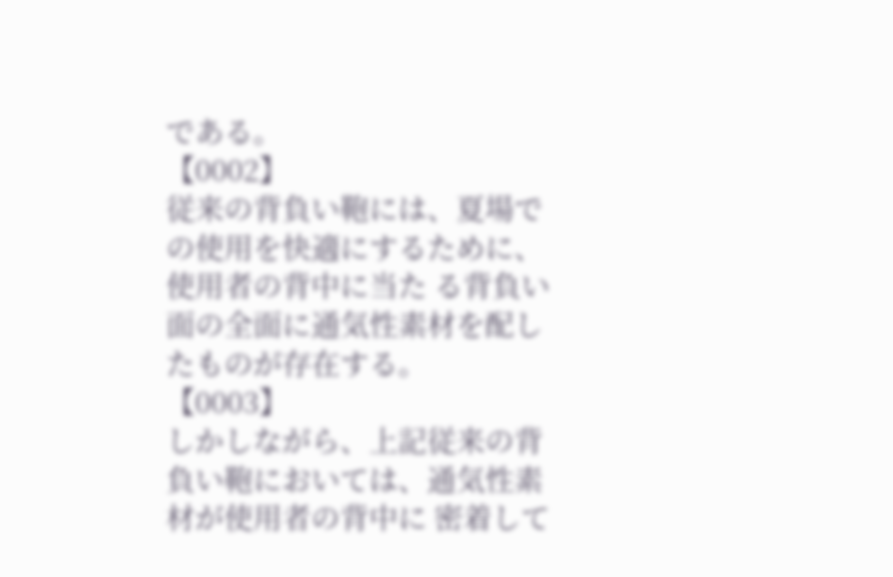である。
【0002】
従来の背負い鞄には、夏場での使用を快適にするために、使用者の背中に当た る背負い面の全面に通気性素材を配したものが存在する。
【0003】
しかしながら、上記従来の背負い鞄においては、通気性素材が使用者の背中に 密着して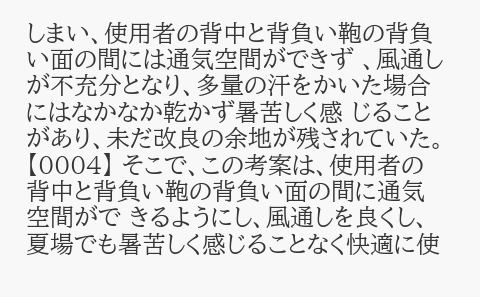しまい、使用者の背中と背負い鞄の背負い面の間には通気空間ができず 、風通しが不充分となり、多量の汗をかいた場合にはなかなか乾かず暑苦しく感 じることがあり、未だ改良の余地が残されていた。
【0004】 そこで、この考案は、使用者の背中と背負い鞄の背負い面の間に通気空間がで きるようにし、風通しを良くし、夏場でも暑苦しく感じることなく快適に使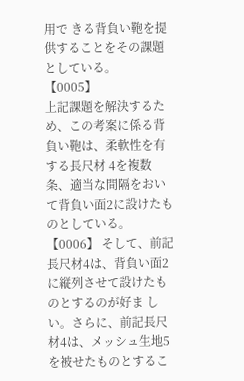用で きる背負い鞄を提供することをその課題としている。
【0005】
上記課題を解決するため、この考案に係る背負い鞄は、柔軟性を有する長尺材 4を複数条、適当な間隔をおいて背負い面2に設けたものとしている。
【0006】 そして、前記長尺材4は、背負い面2に縦列させて設けたものとするのが好ま しい。さらに、前記長尺材4は、メッシュ生地5を被せたものとするこ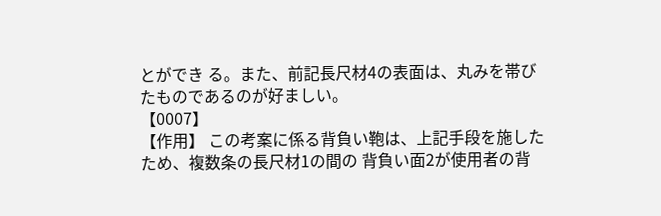とができ る。また、前記長尺材4の表面は、丸みを帯びたものであるのが好ましい。
【0007】
【作用】 この考案に係る背負い鞄は、上記手段を施したため、複数条の長尺材1の間の 背負い面2が使用者の背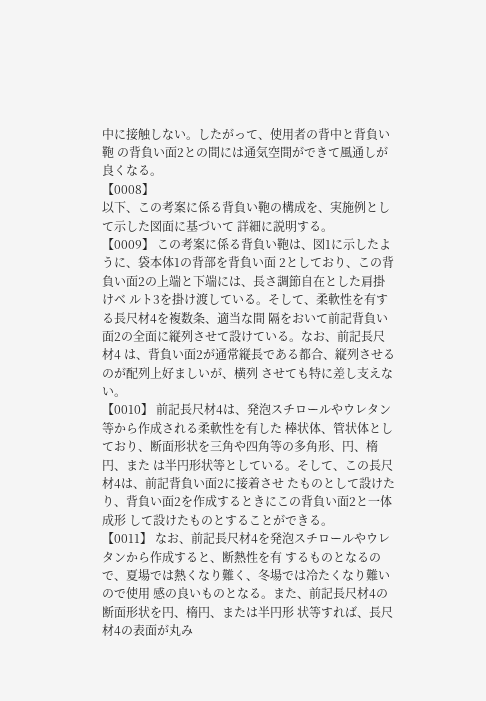中に接触しない。したがって、使用者の背中と背負い鞄 の背負い面2との間には通気空間ができて風通しが良くなる。
【0008】
以下、この考案に係る背負い鞄の構成を、実施例として示した図面に基づいて 詳細に説明する。
【0009】 この考案に係る背負い鞄は、図1に示したように、袋本体1の背部を背負い面 2としており、この背負い面2の上端と下端には、長さ調節自在とした肩掛けベ ルト3を掛け渡している。そして、柔軟性を有する長尺材4を複数条、適当な間 隔をおいて前記背負い面2の全面に縦列させて設けている。なお、前記長尺材4 は、背負い面2が通常縦長である都合、縦列させるのが配列上好ましいが、横列 させても特に差し支えない。
【0010】 前記長尺材4は、発泡スチロールやウレタン等から作成される柔軟性を有した 棒状体、管状体としており、断面形状を三角や四角等の多角形、円、楕円、また は半円形状等としている。そして、この長尺材4は、前記背負い面2に接着させ たものとして設けたり、背負い面2を作成するときにこの背負い面2と一体成形 して設けたものとすることができる。
【0011】 なお、前記長尺材4を発泡スチロールやウレタンから作成すると、断熱性を有 するものとなるので、夏場では熱くなり難く、冬場では冷たくなり難いので使用 感の良いものとなる。また、前記長尺材4の断面形状を円、楕円、または半円形 状等すれば、長尺材4の表面が丸み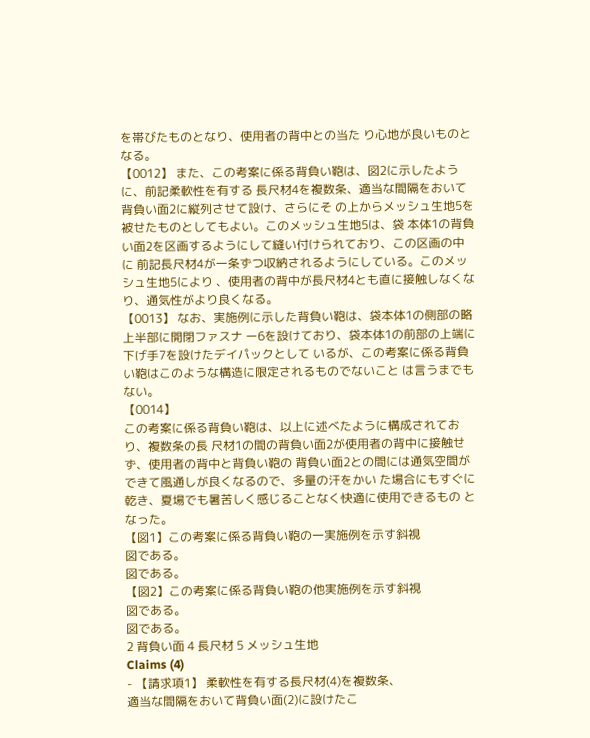を帯びたものとなり、使用者の背中との当た り心地が良いものとなる。
【0012】 また、この考案に係る背負い鞄は、図2に示したように、前記柔軟性を有する 長尺材4を複数条、適当な間隔をおいて背負い面2に縦列させて設け、さらにそ の上からメッシュ生地5を被せたものとしてもよい。このメッシュ生地5は、袋 本体1の背負い面2を区画するようにして縫い付けられており、この区画の中に 前記長尺材4が一条ずつ収納されるようにしている。このメッシュ生地5により 、使用者の背中が長尺材4とも直に接触しなくなり、通気性がより良くなる。
【0013】 なお、実施例に示した背負い鞄は、袋本体1の側部の略上半部に開閉ファスナ ー6を設けており、袋本体1の前部の上端に下げ手7を設けたデイパックとして いるが、この考案に係る背負い鞄はこのような構造に限定されるものでないこと は言うまでもない。
【0014】
この考案に係る背負い鞄は、以上に述べたように構成されており、複数条の長 尺材1の間の背負い面2が使用者の背中に接触せず、使用者の背中と背負い鞄の 背負い面2との間には通気空間ができて風通しが良くなるので、多量の汗をかい た場合にもすぐに乾き、夏場でも暑苦しく感じることなく快適に使用できるもの となった。
【図1】この考案に係る背負い鞄の一実施例を示す斜視
図である。
図である。
【図2】この考案に係る背負い鞄の他実施例を示す斜視
図である。
図である。
2 背負い面 4 長尺材 5 メッシュ生地
Claims (4)
- 【請求項1】 柔軟性を有する長尺材(4)を複数条、
適当な間隔をおいて背負い面(2)に設けたこ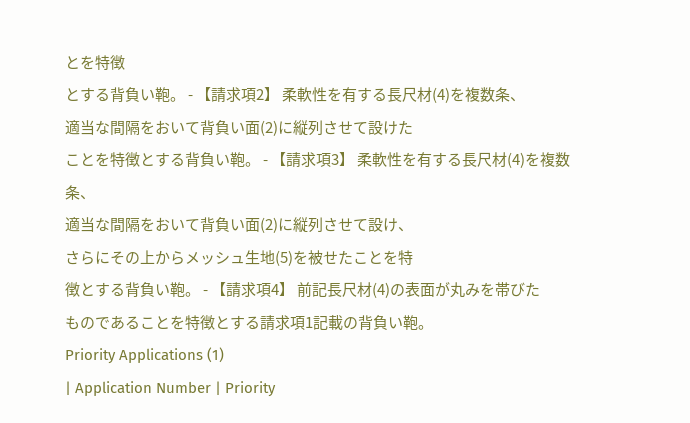とを特徴
とする背負い鞄。 - 【請求項2】 柔軟性を有する長尺材(4)を複数条、
適当な間隔をおいて背負い面(2)に縦列させて設けた
ことを特徴とする背負い鞄。 - 【請求項3】 柔軟性を有する長尺材(4)を複数条、
適当な間隔をおいて背負い面(2)に縦列させて設け、
さらにその上からメッシュ生地(5)を被せたことを特
徴とする背負い鞄。 - 【請求項4】 前記長尺材(4)の表面が丸みを帯びた
ものであることを特徴とする請求項1記載の背負い鞄。
Priority Applications (1)
| Application Number | Priority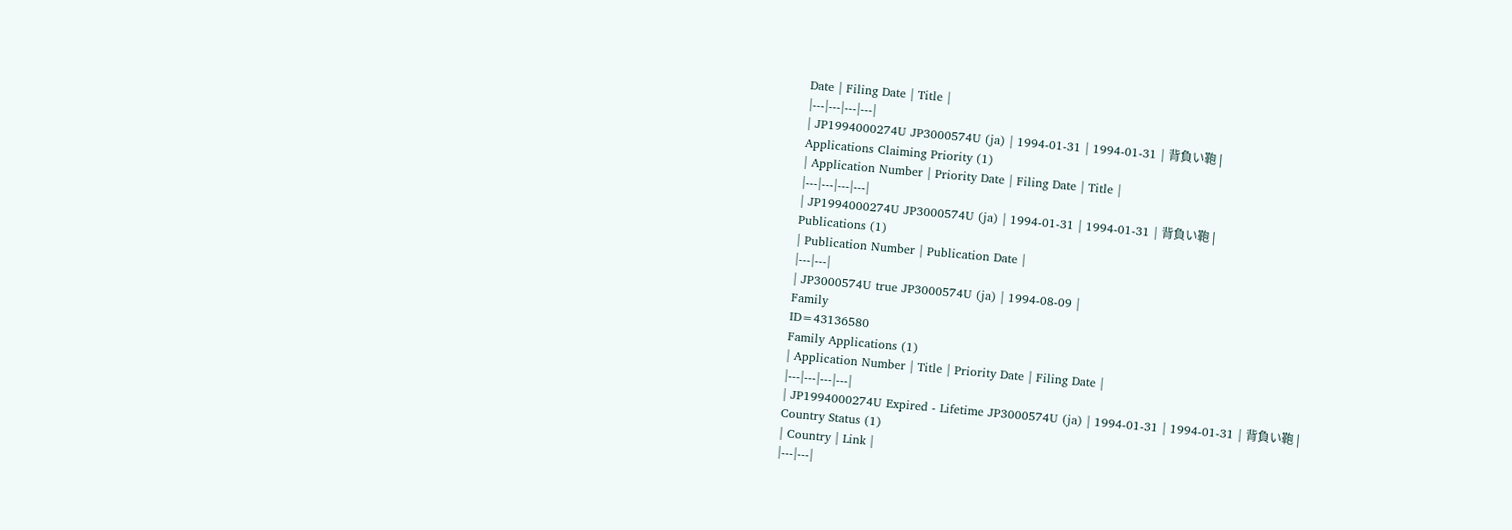Date | Filing Date | Title |
|---|---|---|---|
| JP1994000274U JP3000574U (ja) | 1994-01-31 | 1994-01-31 | 背負い鞄 |
Applications Claiming Priority (1)
| Application Number | Priority Date | Filing Date | Title |
|---|---|---|---|
| JP1994000274U JP3000574U (ja) | 1994-01-31 | 1994-01-31 | 背負い鞄 |
Publications (1)
| Publication Number | Publication Date |
|---|---|
| JP3000574U true JP3000574U (ja) | 1994-08-09 |
Family
ID=43136580
Family Applications (1)
| Application Number | Title | Priority Date | Filing Date |
|---|---|---|---|
| JP1994000274U Expired - Lifetime JP3000574U (ja) | 1994-01-31 | 1994-01-31 | 背負い鞄 |
Country Status (1)
| Country | Link |
|---|---|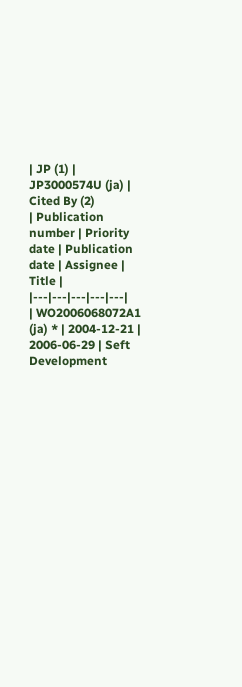| JP (1) | JP3000574U (ja) |
Cited By (2)
| Publication number | Priority date | Publication date | Assignee | Title |
|---|---|---|---|---|
| WO2006068072A1 (ja) * | 2004-12-21 | 2006-06-29 | Seft Development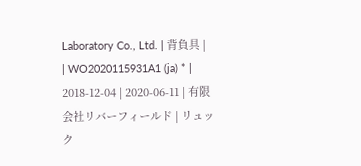Laboratory Co., Ltd. | 背負具 |
| WO2020115931A1 (ja) * | 2018-12-04 | 2020-06-11 | 有限会社リバーフィールド | リュック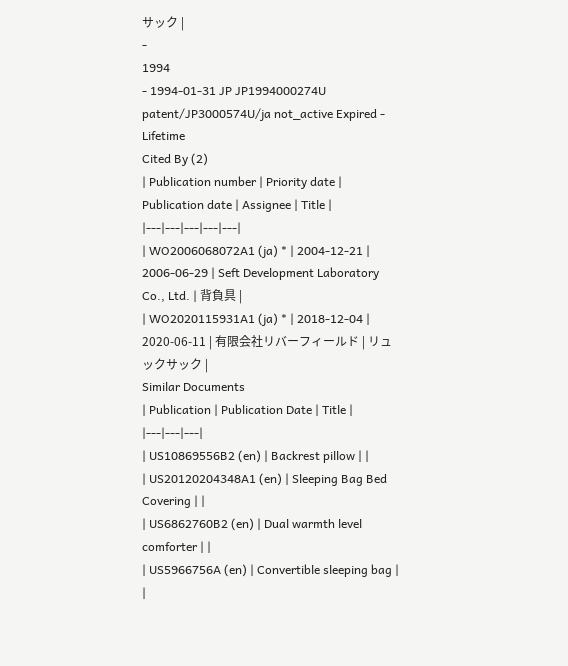サック |
-
1994
- 1994-01-31 JP JP1994000274U patent/JP3000574U/ja not_active Expired - Lifetime
Cited By (2)
| Publication number | Priority date | Publication date | Assignee | Title |
|---|---|---|---|---|
| WO2006068072A1 (ja) * | 2004-12-21 | 2006-06-29 | Seft Development Laboratory Co., Ltd. | 背負具 |
| WO2020115931A1 (ja) * | 2018-12-04 | 2020-06-11 | 有限会社リバーフィールド | リュックサック |
Similar Documents
| Publication | Publication Date | Title |
|---|---|---|
| US10869556B2 (en) | Backrest pillow | |
| US20120204348A1 (en) | Sleeping Bag Bed Covering | |
| US6862760B2 (en) | Dual warmth level comforter | |
| US5966756A (en) | Convertible sleeping bag | |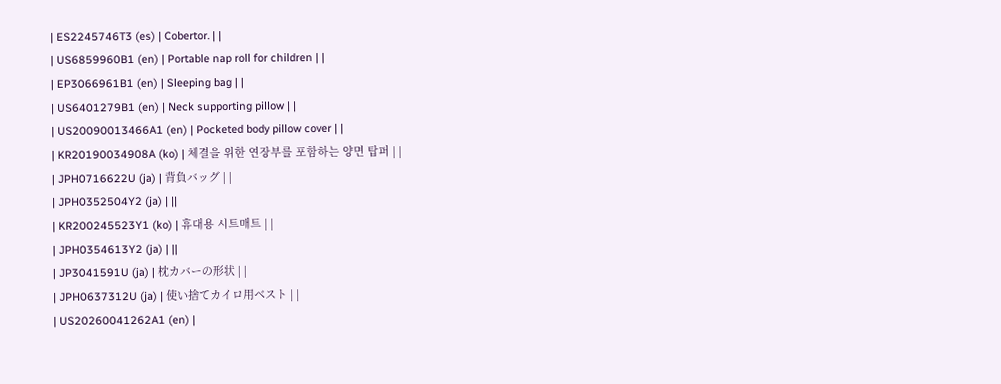| ES2245746T3 (es) | Cobertor. | |
| US6859960B1 (en) | Portable nap roll for children | |
| EP3066961B1 (en) | Sleeping bag | |
| US6401279B1 (en) | Neck supporting pillow | |
| US20090013466A1 (en) | Pocketed body pillow cover | |
| KR20190034908A (ko) | 체결을 위한 연장부를 포함하는 양면 탑퍼 | |
| JPH0716622U (ja) | 背負バッグ | |
| JPH0352504Y2 (ja) | ||
| KR200245523Y1 (ko) | 휴대용 시트매트 | |
| JPH0354613Y2 (ja) | ||
| JP3041591U (ja) | 枕カバーの形状 | |
| JPH0637312U (ja) | 使い捨てカイロ用ベスト | |
| US20260041262A1 (en) |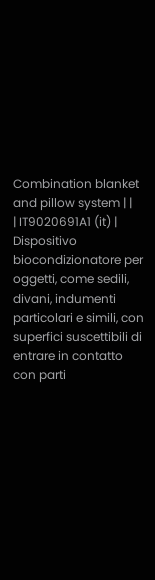Combination blanket and pillow system | |
| IT9020691A1 (it) | Dispositivo biocondizionatore per oggetti, come sedili, divani, indumenti particolari e simili, con superfici suscettibili di entrare in contatto con parti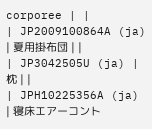corporee | |
| JP2009100864A (ja) | 夏用掛布団 | |
| JP3042505U (ja) | 枕 | |
| JPH10225356A (ja) | 寝床エアーコント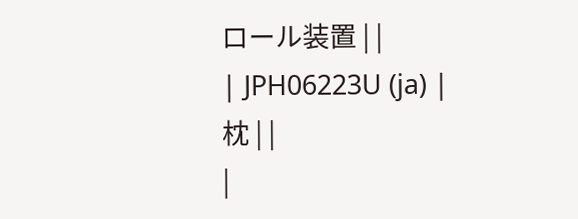ロール装置 | |
| JPH06223U (ja) | 枕 | |
|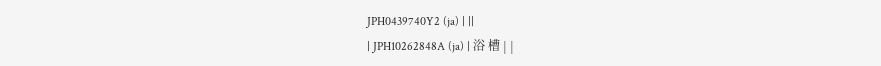JPH0439740Y2 (ja) | ||
| JPH10262848A (ja) | 浴 槽 | |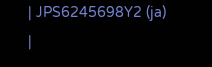| JPS6245698Y2 (ja) |